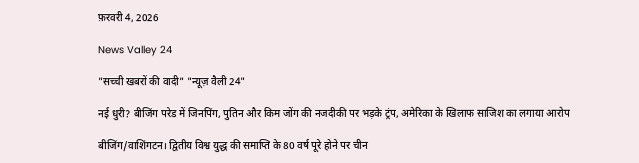फ़रवरी 4, 2026

News Valley 24

"सच्ची खबरों की वादी" "न्यूज़ वैली 24"

नई धुरी? बीजिंग परेड में जिनपिंग, पुतिन और किम जोंग की नजदीकी पर भड़के ट्रंप, अमेरिका के खिलाफ साजिश का लगाया आरोप

बीजिंग/वाशिंगटन। द्वितीय विश्व युद्ध की समाप्ति के 80 वर्ष पूरे होने पर चीन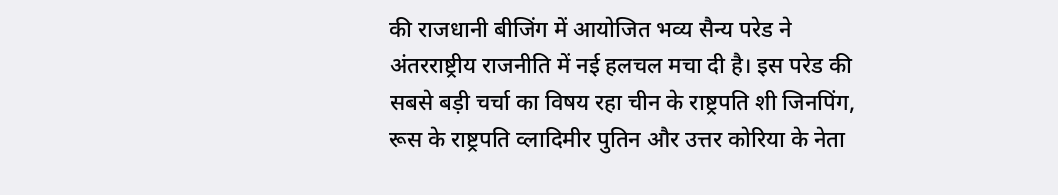की राजधानी बीजिंग में आयोजित भव्य सैन्य परेड ने अंतरराष्ट्रीय राजनीति में नई हलचल मचा दी है। इस परेड की सबसे बड़ी चर्चा का विषय रहा चीन के राष्ट्रपति शी जिनपिंग, रूस के राष्ट्रपति व्लादिमीर पुतिन और उत्तर कोरिया के नेता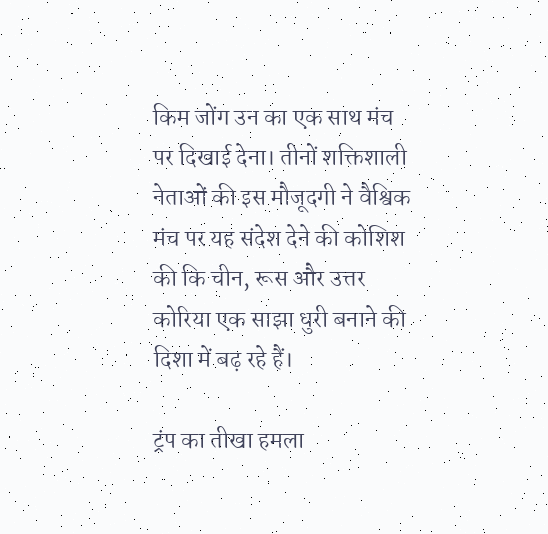किम जोंग उन का एक साथ मंच पर दिखाई देना। तीनों शक्तिशाली नेताओं की इस मौजूदगी ने वैश्विक मंच पर यह संदेश देने की कोशिश की कि चीन, रूस और उत्तर कोरिया एक साझा धुरी बनाने की दिशा में बढ़ रहे हैं।

ट्रंप का तीखा हमला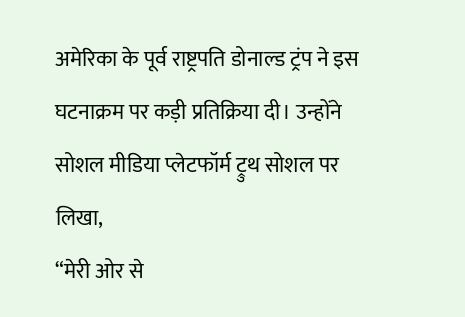अमेरिका के पूर्व राष्ट्रपति डोनाल्ड ट्रंप ने इस घटनाक्रम पर कड़ी प्रतिक्रिया दी। उन्होंने सोशल मीडिया प्लेटफॉर्म ट्रुथ सोशल पर लिखा,
“मेरी ओर से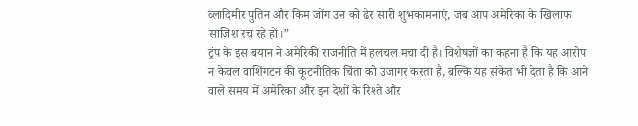व्लादिमीर पुतिन और किम जोंग उन को ढेर सारी शुभकामनाएं, जब आप अमेरिका के खिलाफ साजिश रच रहे हों।”
ट्रंप के इस बयान ने अमेरिकी राजनीति में हलचल मचा दी है। विशेषज्ञों का कहना है कि यह आरोप न केवल वाशिंगटन की कूटनीतिक चिंता को उजागर करता है, बल्कि यह संकेत भी देता है कि आने वाले समय में अमेरिका और इन देशों के रिश्ते और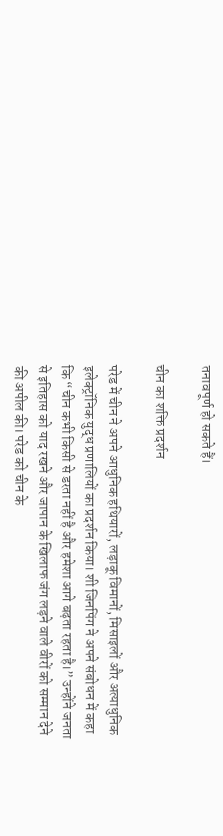तनावपूर्ण हो सकते हैं।

चीन का शक्ति प्रदर्शन

परेड में चीन ने अपने आधुनिक हथियारों, लड़ाकू विमानों, मिसाइलों और अत्याधुनिक इलेक्ट्रॉनिक युद्ध प्रणालियों का प्रदर्शन किया। शी जिनपिंग ने अपने संबोधन में कहा कि “चीन कभी किसी से डरता नहीं है और हमेशा आगे बढ़ता रहता है।” उन्होंने जनता से इतिहास को याद रखने और जापान के खिलाफ जंग लड़ने वाले वीरों को सम्मान देने की अपील की। परेड को चीन के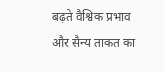बढ़ते वैश्विक प्रभाव और सैन्य ताकत का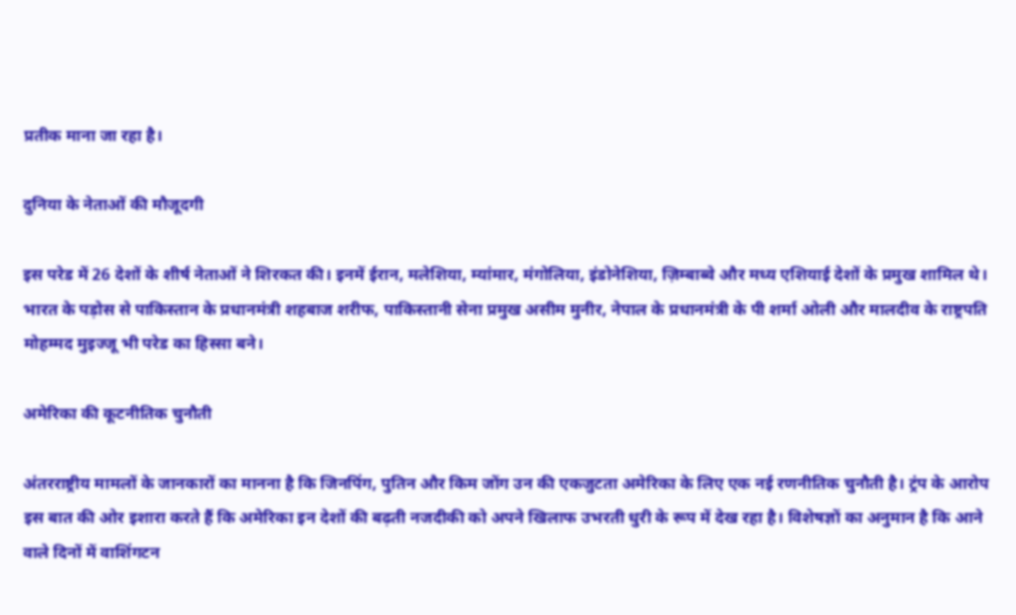प्रतीक माना जा रहा है।

दुनिया के नेताओं की मौजूदगी

इस परेड में 26 देशों के शीर्ष नेताओं ने शिरकत की। इनमें ईरान, मलेशिया, म्यांमार, मंगोलिया, इंडोनेशिया, ज़िम्बाब्वे और मध्य एशियाई देशों के प्रमुख शामिल थे। भारत के पड़ोस से पाकिस्तान के प्रधानमंत्री शहबाज शरीफ, पाकिस्तानी सेना प्रमुख असीम मुनीर, नेपाल के प्रधानमंत्री के पी शर्मा ओली और मालदीव के राष्ट्रपति मोहम्मद मुइज्जू भी परेड का हिस्सा बने।

अमेरिका की कूटनीतिक चुनौती

अंतरराष्ट्रीय मामलों के जानकारों का मानना है कि जिनपिंग, पुतिन और किम जोंग उन की एकजुटता अमेरिका के लिए एक नई रणनीतिक चुनौती है। ट्रंप के आरोप इस बात की ओर इशारा करते हैं कि अमेरिका इन देशों की बढ़ती नजदीकी को अपने खिलाफ उभरती धुरी के रूप में देख रहा है। विशेषज्ञों का अनुमान है कि आने वाले दिनों में वाशिंगटन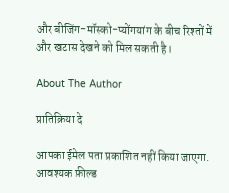और बीजिंग-मॉस्को-प्योंगयांग के बीच रिश्तों में और खटास देखने को मिल सकती है।

About The Author

प्रातिक्रिया दे

आपका ईमेल पता प्रकाशित नहीं किया जाएगा. आवश्यक फ़ील्ड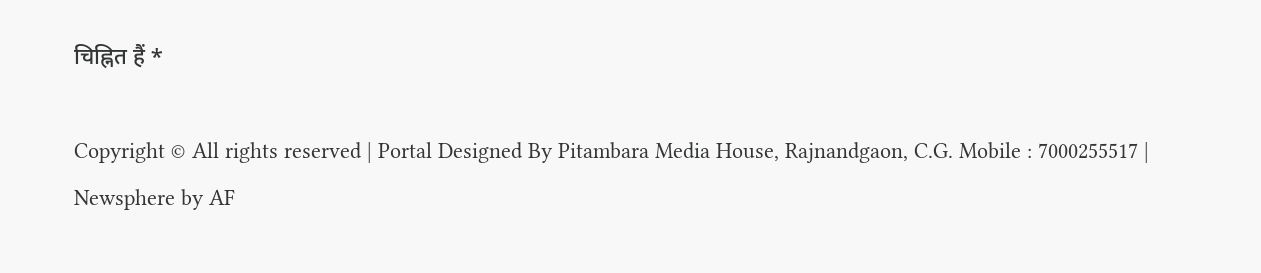चिह्नित हैं *

Copyright © All rights reserved | Portal Designed By Pitambara Media House, Rajnandgaon, C.G. Mobile : 7000255517 | Newsphere by AF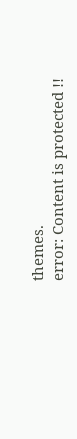themes.
error: Content is protected !!